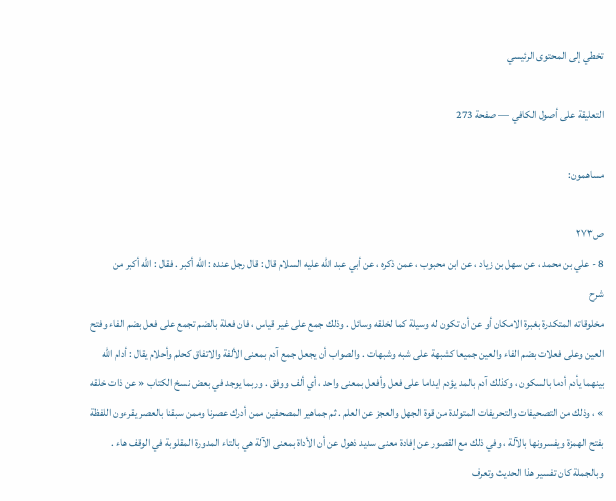تخطي إلى المحتوى الرئيسي

التعليقة على أصول الكافي — صفحة 273

مساهمون:

ص٢٧٣
8 - علي بن محمد ، عن سهل بن زياد ، عن ابن محبوب ، عمن ذكره ، عن أبي عبد اللّه عليه السلام قال : قال رجل عنده : اللّه أكبر . فقال : اللّه أكبر من
شرح
مخلوقاته المتكدرة بغبرة الامكان أو عن أن تكون له وسيلة كما لخلقه وسائل . وذلك جمع على غير قياس ، فان فعلة بالضم تجمع على فعل بضم الفاء وفتح العين وعلى فعلات بضم الفاء والعين جميعا كشبهة على شبه وشبهات . والصواب أن يجعل جمع آدم بمعنى الألفة والاتفاق كحلم وأحلام يقال : أدام اللّه بينهما يأدم أدما بالسكون ، وكذلك آدم بالمد يؤدم ايداما على فعل وأفعل بمعنى واحد ، أي ألف ووفق . وربما يوجد في بعض نسخ الكتاب « عن ذات خلقه » ، وذلك من التصحيفات والتحريفات المتولدة من قوة الجهل والعجز عن العلم . ثم جماهير المصحفين ممن أدرك عصرنا وممن سبقنا بالعصر يقرءون اللفظة بفتح الهمزة ويفسرونها بالآلة ، وفي ذلك مع القصور عن إفادة معنى سديد ذهول عن أن الأداة بمعنى الآلة هي بالتاء المدورة المقلوبة في الوقف هاء . وبالجملة كان تفسير هذا الحديث وتعرف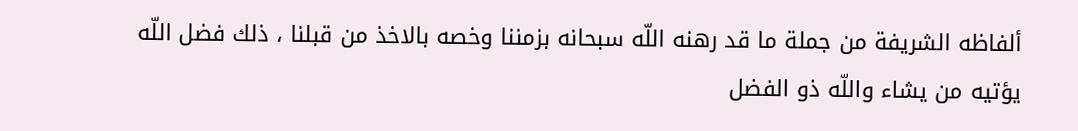ألفاظه الشريفة من جملة ما قد رهنه اللّه سبحانه بزمننا وخصه بالاخذ من قبلنا ، ذلك فضل اللّه يؤتيه من يشاء واللّه ذو الفضل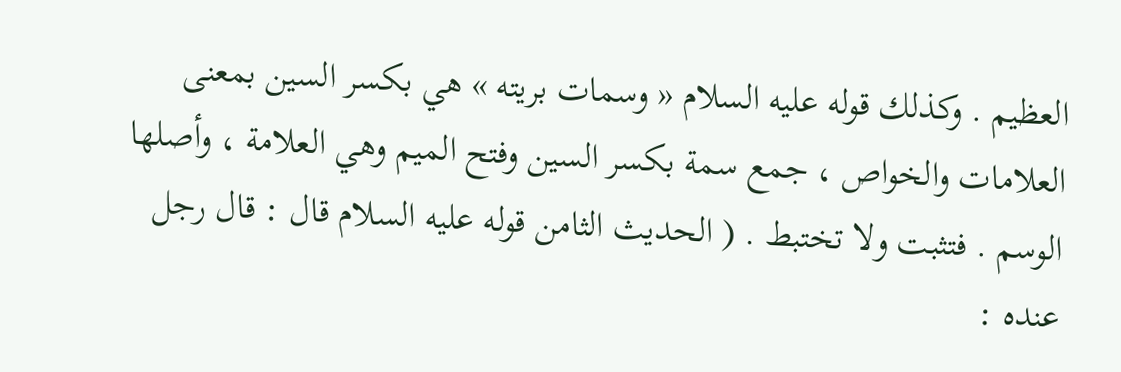العظيم . وكذلك قوله عليه السلام « وسمات بريته » هي بكسر السين بمعنى العلامات والخواص ، جمع سمة بكسر السين وفتح الميم وهي العلامة ، وأصلها الوسم . فتثبت ولا تختبط . ( الحديث الثامن قوله عليه السلام قال : قال رجل عنده :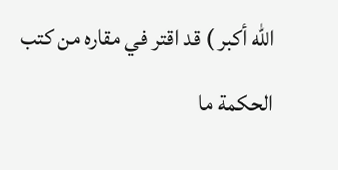اللّه أكبر ) قد اقتر في مقاره من كتب الحكمة ما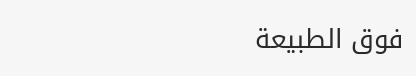فوق الطبيعة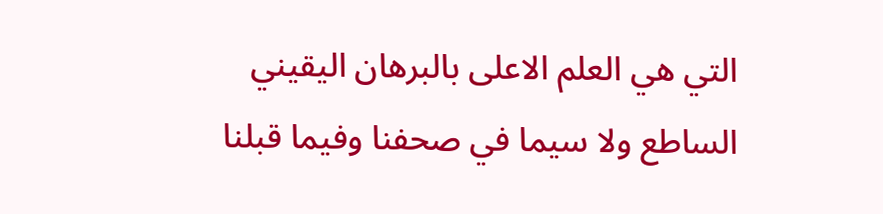التي هي العلم الاعلى بالبرهان اليقيني الساطع ولا سيما في صحفنا وفيما قبلنا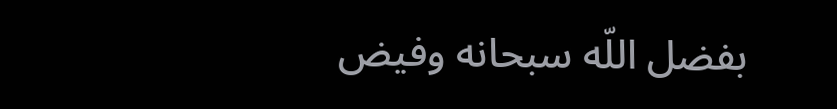بفضل اللّه سبحانه وفيض